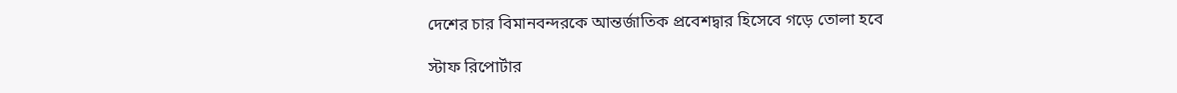দেশের চার বিমানবন্দরকে আন্তর্জাতিক প্রবেশদ্বার হিসেবে গড়ে তোলা হবে

স্টাফ রিপোর্টার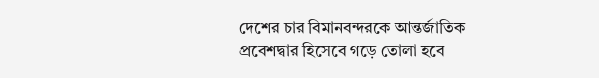দেশের চার বিমানবন্দরকে আন্তর্জাতিক প্রবেশদ্বার হিসেবে গড়ে তোলা হবে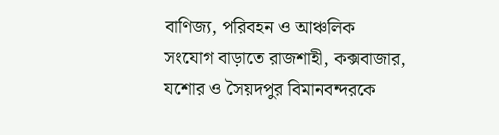বাণিজ্য, পরিবহন ও আঞ্চলিক সংযোগ বাড়াতে রাজশাহী, কক্সবাজার, যশোর ও সৈয়দপুর বিমানবন্দরকে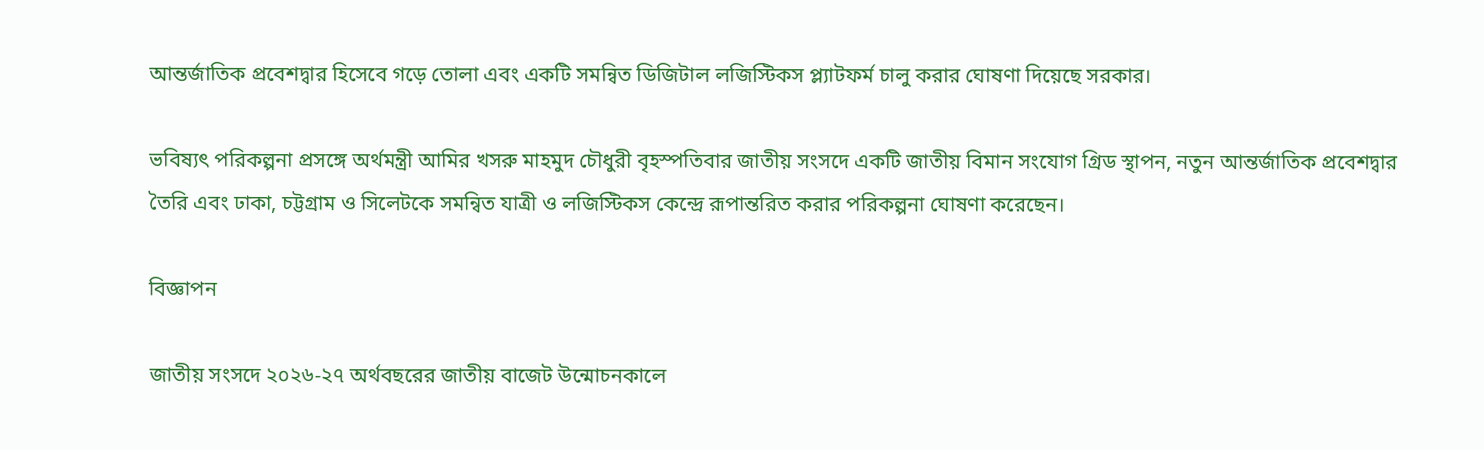আন্তর্জাতিক প্রবেশদ্বার হিসেবে গড়ে তোলা এবং একটি সমন্বিত ডিজিটাল লজিস্টিকস প্ল্যাটফর্ম চালু করার ঘোষণা দিয়েছে সরকার।

ভবিষ্যৎ পরিকল্পনা প্রসঙ্গে অর্থমন্ত্রী আমির খসরু মাহমুদ চৌধুরী বৃহস্পতিবার জাতীয় সংসদে একটি জাতীয় বিমান সংযোগ গ্রিড স্থাপন, নতুন আন্তর্জাতিক প্রবেশদ্বার তৈরি এবং ঢাকা, চট্টগ্রাম ও সিলেটকে সমন্বিত যাত্রী ও লজিস্টিকস কেন্দ্রে রূপান্তরিত করার পরিকল্পনা ঘোষণা করেছেন।

বিজ্ঞাপন

জাতীয় সংসদে ২০২৬-২৭ অর্থবছরের জাতীয় বাজেট উন্মোচনকালে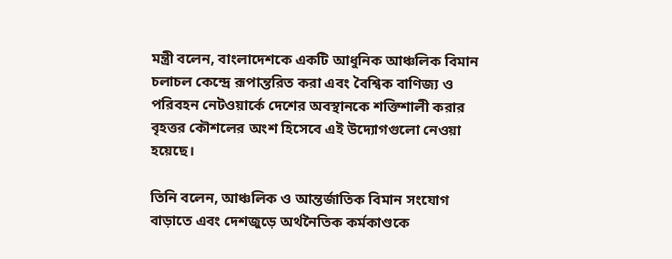মন্ত্রী বলেন, বাংলাদেশকে একটি আধুনিক আঞ্চলিক বিমান চলাচল কেন্দ্রে রূপান্তরিত করা এবং বৈশ্বিক বাণিজ্য ও পরিবহন নেটওয়ার্কে দেশের অবস্থানকে শক্তিশালী করার বৃহত্তর কৌশলের অংশ হিসেবে এই উদ্যোগগুলো নেওয়া হয়েছে।

তিনি বলেন, আঞ্চলিক ও আন্তর্জাতিক বিমান সংযোগ বাড়াতে এবং দেশজুড়ে অর্থনৈতিক কর্মকাণ্ডকে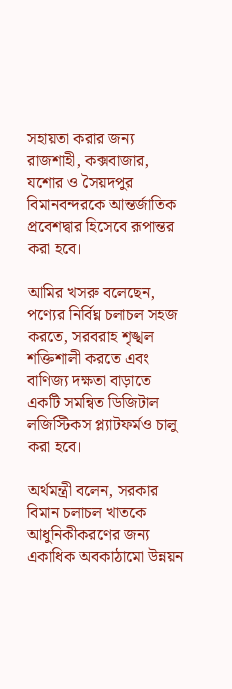সহায়তা করার জন্য রাজশাহী, কক্সবাজার, যশোর ও সৈয়দপুর বিমানবন্দরকে আন্তর্জাতিক প্রবেশদ্বার হিসেবে রূপান্তর করা হবে।

আমির খসরু বলেছেন, পণ্যের নির্বিঘ্ন চলাচল সহজ করতে, সরবরাহ শৃঙ্খল শক্তিশালী করতে এবং বাণিজ্য দক্ষতা বাড়াতে একটি সমন্বিত ডিজিটাল লজিস্টিকস প্ল্যাটফর্মও চালু করা হবে।

অর্থমন্ত্রী বলেন, সরকার বিমান চলাচল খাতকে আধুনিকীকরণের জন্য একাধিক অবকাঠামো উন্নয়ন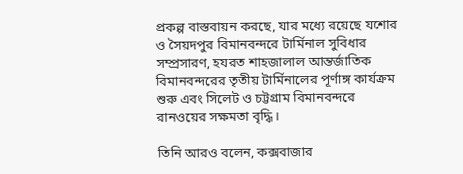প্রকল্প বাস্তবায়ন করছে, যার মধ্যে রয়েছে যশোর ও সৈয়দপুর বিমানবন্দরে টার্মিনাল সুবিধার সম্প্রসারণ, হযরত শাহজালাল আন্তর্জাতিক বিমানবন্দরের তৃতীয় টার্মিনালের পূর্ণাঙ্গ কার্যক্রম শুরু এবং সিলেট ও চট্টগ্রাম বিমানবন্দরে রানওয়ের সক্ষমতা বৃদ্ধি।

তিনি আরও বলেন, কক্সবাজার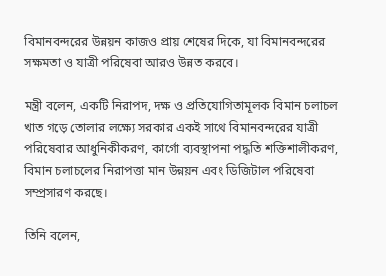বিমানবন্দরের উন্নয়ন কাজও প্রায় শেষের দিকে, যা বিমানবন্দরের সক্ষমতা ও যাত্রী পরিষেবা আরও উন্নত করবে।

মন্ত্রী বলেন, একটি নিরাপদ, দক্ষ ও প্রতিযোগিতামূলক বিমান চলাচল খাত গড়ে তোলার লক্ষ্যে সরকার একই সাথে বিমানবন্দরের যাত্রী পরিষেবার আধুনিকীকরণ, কার্গো ব্যবস্থাপনা পদ্ধতি শক্তিশালীকরণ, বিমান চলাচলের নিরাপত্তা মান উন্নয়ন এবং ডিজিটাল পরিষেবা সম্প্রসারণ করছে।

তিনি বলেন,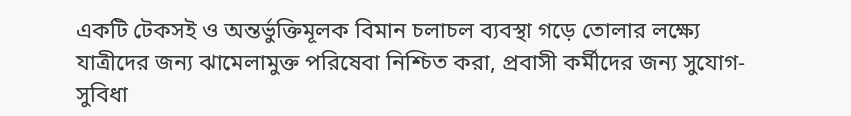একটি টেকসই ও অন্তর্ভুক্তিমূলক বিমান চলাচল ব্যবস্থা গড়ে তোলার লক্ষ্যে যাত্রীদের জন্য ঝামেলামুক্ত পরিষেবা নিশ্চিত করা, প্রবাসী কর্মীদের জন্য সুযোগ-সুবিধা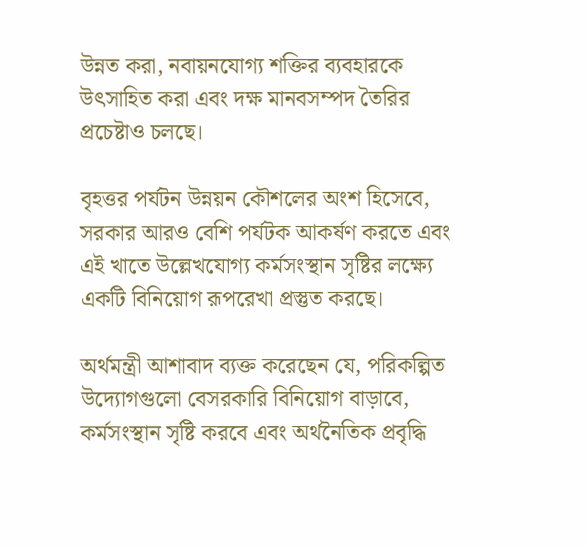উন্নত করা, নবায়নযোগ্য শক্তির ব্যবহারকে উৎসাহিত করা এবং দক্ষ মানবসম্পদ তৈরির প্রচেষ্টাও চলছে।

বৃহত্তর পর্যটন উন্নয়ন কৌশলের অংশ হিসেবে, সরকার আরও বেশি পর্যটক আকর্ষণ করতে এবং এই খাতে উল্লেখযোগ্য কর্মসংস্থান সৃষ্টির লক্ষ্যে একটি বিনিয়োগ রূপরেখা প্রস্তুত করছে।

অর্থমন্ত্রী আশাবাদ ব্যক্ত করেছেন যে, পরিকল্পিত উদ্যোগগুলো বেসরকারি বিনিয়োগ বাড়াবে, কর্মসংস্থান সৃষ্টি করবে এবং অর্থনৈতিক প্রবৃদ্ধি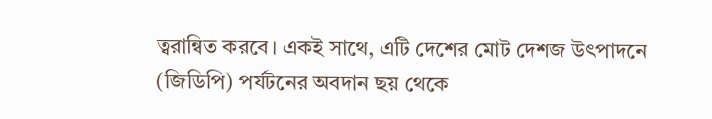ত্বরান্বিত করবে। একই সাথে, এটি দেশের মোট দেশজ উৎপাদনে (জিডিপি) পর্যটনের অবদান ছয় থেকে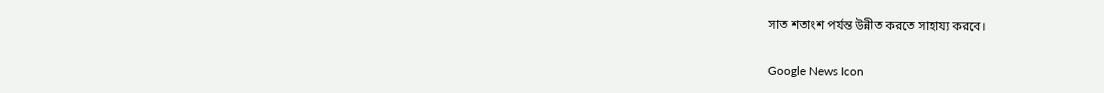সাত শতাংশ পর্যন্ত উন্নীত করতে সাহায্য করবে।

Google News Icon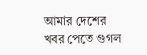আমার দেশের খবর পেতে গুগল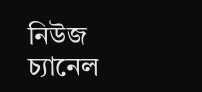নিউজ চ্যানেল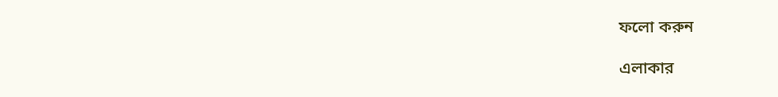ফলো করুন

এলাকার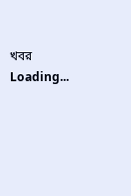খবর
Loading...